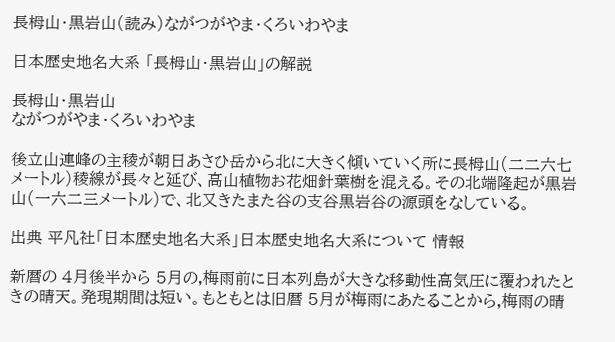長栂山・黒岩山(読み)ながつがやま・くろいわやま

日本歴史地名大系 「長栂山・黒岩山」の解説

長栂山・黒岩山
ながつがやま・くろいわやま

後立山連峰の主稜が朝日あさひ岳から北に大きく傾いていく所に長栂山(二二六七メートル)稜線が長々と延び、高山植物お花畑針葉樹を混える。その北端隆起が黒岩山(一六二三メートル)で、北又きたまた谷の支谷黒岩谷の源頭をなしている。

出典 平凡社「日本歴史地名大系」日本歴史地名大系について 情報

新暦の 4月後半から 5月の,梅雨前に日本列島が大きな移動性高気圧に覆われたときの晴天。発現期間は短い。もともとは旧暦 5月が梅雨にあたることから,梅雨の晴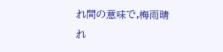れ間の意味で,梅雨晴れ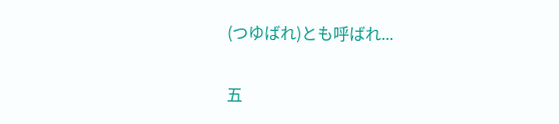(つゆばれ)とも呼ばれ...

五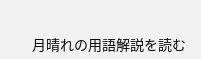月晴れの用語解説を読む